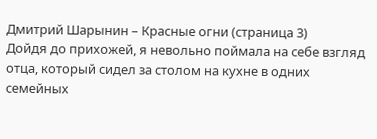Дмитрий Шарынин – Красные огни (страница 3)
Дойдя до прихожей, я невольно поймала на себе взгляд отца, который сидел за столом на кухне в одних семейных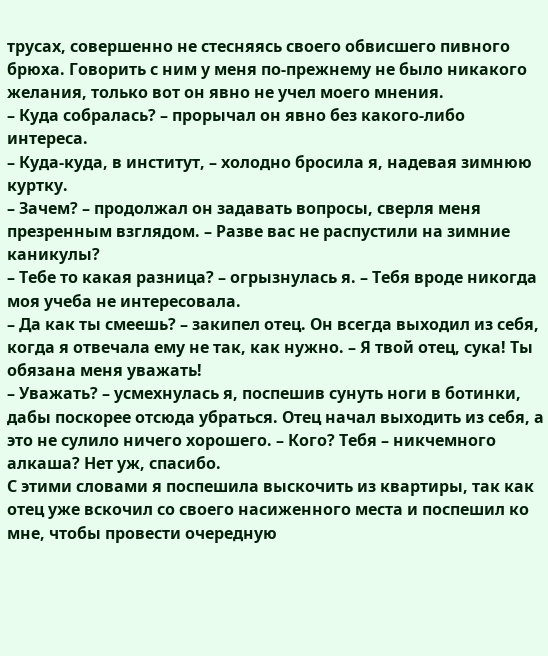трусах, совершенно не стесняясь своего обвисшего пивного брюха. Говорить с ним у меня по-прежнему не было никакого желания, только вот он явно не учел моего мнения.
– Куда собралась? – прорычал он явно без какого-либо интереса.
– Куда-куда, в институт, – холодно бросила я, надевая зимнюю куртку.
– Зачем? – продолжал он задавать вопросы, сверля меня презренным взглядом. – Разве вас не распустили на зимние каникулы?
– Тебе то какая разница? – огрызнулась я. – Тебя вроде никогда моя учеба не интересовала.
– Да как ты смеешь? – закипел отец. Он всегда выходил из себя, когда я отвечала ему не так, как нужно. – Я твой отец, сука! Ты обязана меня уважать!
– Уважать? – усмехнулась я, поспешив сунуть ноги в ботинки, дабы поскорее отсюда убраться. Отец начал выходить из себя, а это не сулило ничего хорошего. – Кого? Тебя – никчемного алкаша? Нет уж, спасибо.
С этими словами я поспешила выскочить из квартиры, так как отец уже вскочил со своего насиженного места и поспешил ко мне, чтобы провести очередную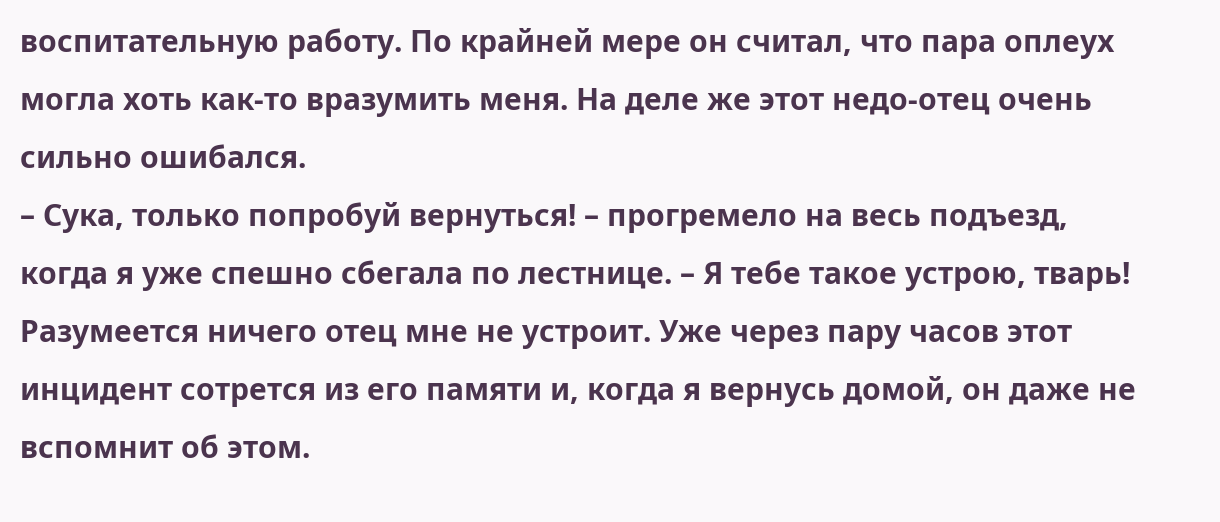воспитательную работу. По крайней мере он считал, что пара оплеух могла хоть как-то вразумить меня. На деле же этот недо-отец очень сильно ошибался.
– Сука, только попробуй вернуться! – прогремело на весь подъезд, когда я уже спешно сбегала по лестнице. – Я тебе такое устрою, тварь!
Разумеется ничего отец мне не устроит. Уже через пару часов этот инцидент сотрется из его памяти и, когда я вернусь домой, он даже не вспомнит об этом.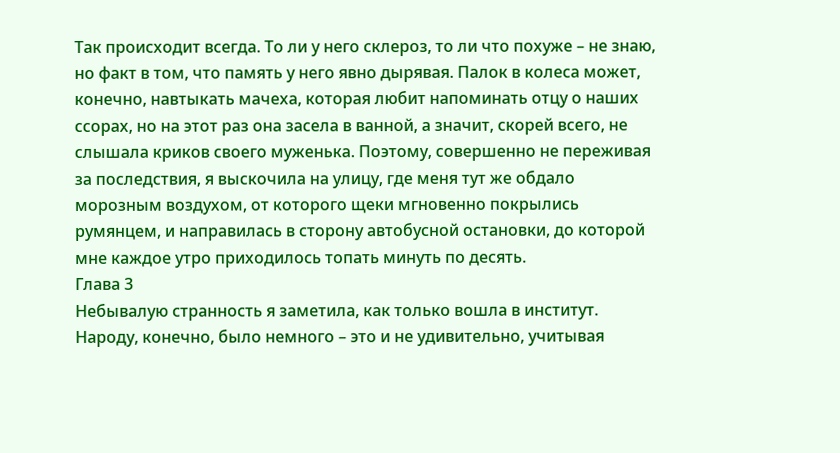Так происходит всегда. То ли у него склероз, то ли что похуже – не знаю, но факт в том, что память у него явно дырявая. Палок в колеса может, конечно, навтыкать мачеха, которая любит напоминать отцу о наших ссорах, но на этот раз она засела в ванной, а значит, скорей всего, не слышала криков своего муженька. Поэтому, совершенно не переживая за последствия, я выскочила на улицу, где меня тут же обдало морозным воздухом, от которого щеки мгновенно покрылись румянцем, и направилась в сторону автобусной остановки, до которой мне каждое утро приходилось топать минуть по десять.
Глава 3
Небывалую странность я заметила, как только вошла в институт. Народу, конечно, было немного – это и не удивительно, учитывая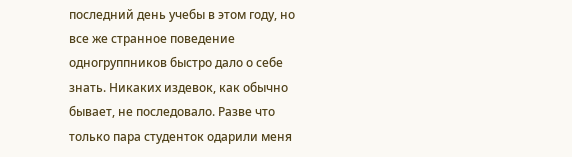последний день учебы в этом году, но все же странное поведение одногруппников быстро дало о себе знать. Никаких издевок, как обычно бывает, не последовало. Разве что только пара студенток одарили меня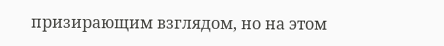призирающим взглядом, но на этом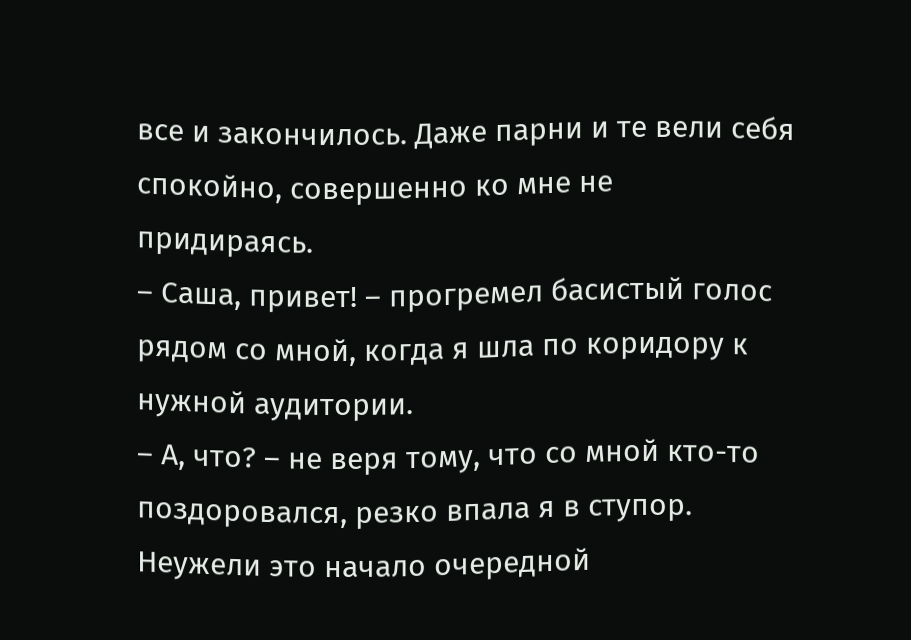все и закончилось. Даже парни и те вели себя спокойно, совершенно ко мне не придираясь.
– Саша, привет! – прогремел басистый голос рядом со мной, когда я шла по коридору к нужной аудитории.
– А, что? – не веря тому, что со мной кто-то поздоровался, резко впала я в ступор. Неужели это начало очередной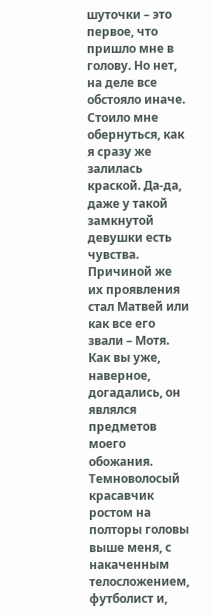шуточки – это первое, что пришло мне в голову. Но нет, на деле все обстояло иначе. Стоило мне обернуться, как я сразу же залилась краской. Да-да, даже у такой замкнутой девушки есть чувства. Причиной же их проявления стал Матвей или как все его звали – Мотя. Как вы уже, наверное, догадались, он являлся предметов моего обожания. Темноволосый красавчик ростом на полторы головы выше меня, с накаченным телосложением, футболист и,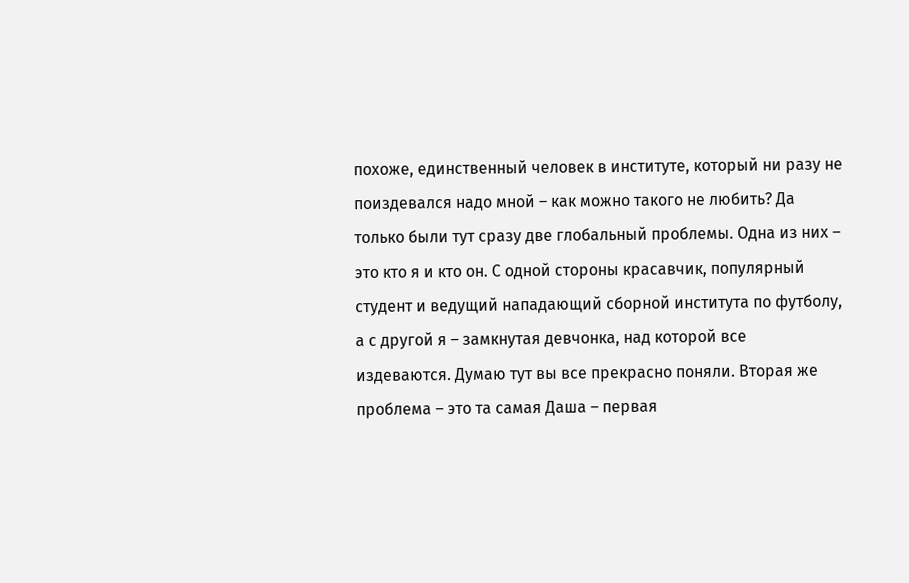похоже, единственный человек в институте, который ни разу не поиздевался надо мной – как можно такого не любить? Да только были тут сразу две глобальный проблемы. Одна из них – это кто я и кто он. С одной стороны красавчик, популярный студент и ведущий нападающий сборной института по футболу, а с другой я – замкнутая девчонка, над которой все издеваются. Думаю тут вы все прекрасно поняли. Вторая же проблема – это та самая Даша – первая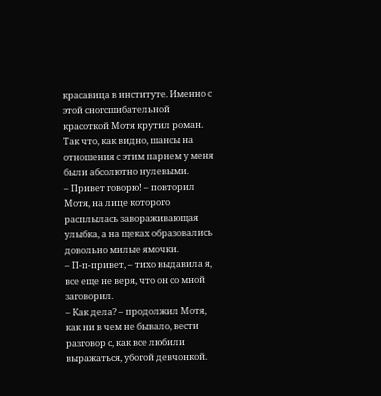красавица в институте. Именно с этой сногсшибательной красоткой Мотя крутил роман. Так что, как видно, шансы на отношения с этим парнем у меня были абсолютно нулевыми.
– Привет говорю! – повторил Мотя, на лице которого расплылась завораживающая улыбка, а на щеках образовались довольно милые ямочки.
– П-п-привет, – тихо выдавила я, все еще не веря, что он со мной заговорил.
– Как дела? – продолжил Мотя, как ни в чем не бывало, вести разговор с, как все любили выражаться, убогой девчонкой.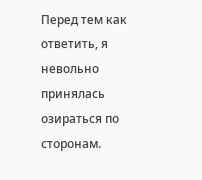Перед тем как ответить, я невольно принялась озираться по сторонам.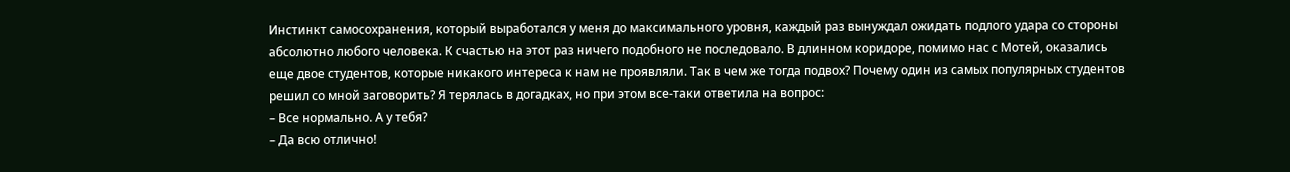Инстинкт самосохранения, который выработался у меня до максимального уровня, каждый раз вынуждал ожидать подлого удара со стороны абсолютно любого человека. К счастью на этот раз ничего подобного не последовало. В длинном коридоре, помимо нас с Мотей, оказались еще двое студентов, которые никакого интереса к нам не проявляли. Так в чем же тогда подвох? Почему один из самых популярных студентов решил со мной заговорить? Я терялась в догадках, но при этом все-таки ответила на вопрос:
– Все нормально. А у тебя?
– Да всю отлично!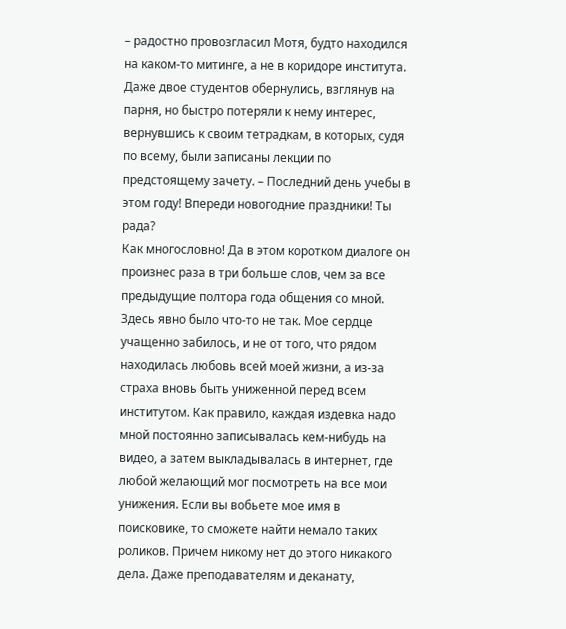– радостно провозгласил Мотя, будто находился на каком-то митинге, а не в коридоре института. Даже двое студентов обернулись, взглянув на парня, но быстро потеряли к нему интерес, вернувшись к своим тетрадкам, в которых, судя по всему, были записаны лекции по предстоящему зачету. – Последний день учебы в этом году! Впереди новогодние праздники! Ты рада?
Как многословно! Да в этом коротком диалоге он произнес раза в три больше слов, чем за все предыдущие полтора года общения со мной. Здесь явно было что-то не так. Мое сердце учащенно забилось, и не от того, что рядом находилась любовь всей моей жизни, а из-за страха вновь быть униженной перед всем институтом. Как правило, каждая издевка надо мной постоянно записывалась кем-нибудь на видео, а затем выкладывалась в интернет, где любой желающий мог посмотреть на все мои унижения. Если вы вобьете мое имя в поисковике, то сможете найти немало таких роликов. Причем никому нет до этого никакого дела. Даже преподавателям и деканату,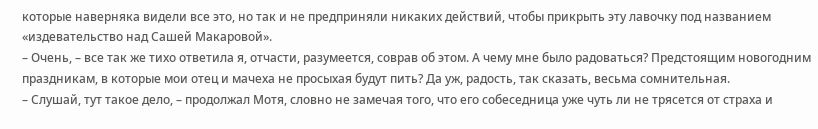которые наверняка видели все это, но так и не предприняли никаких действий, чтобы прикрыть эту лавочку под названием «издевательство над Сашей Макаровой».
– Очень, – все так же тихо ответила я, отчасти, разумеется, соврав об этом. А чему мне было радоваться? Предстоящим новогодним праздникам, в которые мои отец и мачеха не просыхая будут пить? Да уж, радость, так сказать, весьма сомнительная.
– Слушай, тут такое дело, – продолжал Мотя, словно не замечая того, что его собеседница уже чуть ли не трясется от страха и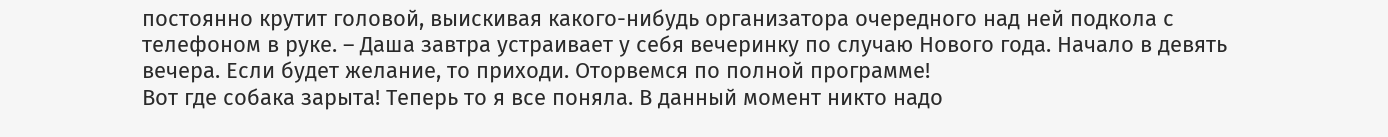постоянно крутит головой, выискивая какого-нибудь организатора очередного над ней подкола с телефоном в руке. – Даша завтра устраивает у себя вечеринку по случаю Нового года. Начало в девять вечера. Если будет желание, то приходи. Оторвемся по полной программе!
Вот где собака зарыта! Теперь то я все поняла. В данный момент никто надо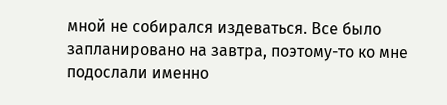мной не собирался издеваться. Все было запланировано на завтра, поэтому-то ко мне подослали именно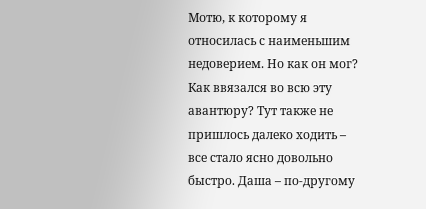Мотю, к которому я относилась с наименьшим недоверием. Но как он мог? Как ввязался во всю эту авантюру? Тут также не пришлось далеко ходить – все стало ясно довольно быстро. Даша – по-другому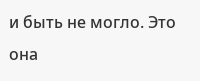и быть не могло. Это она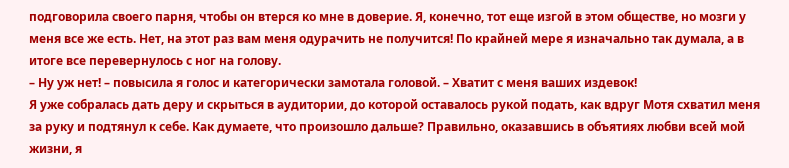подговорила своего парня, чтобы он втерся ко мне в доверие. Я, конечно, тот еще изгой в этом обществе, но мозги у меня все же есть. Нет, на этот раз вам меня одурачить не получится! По крайней мере я изначально так думала, а в итоге все перевернулось с ног на голову.
– Ну уж нет! – повысила я голос и категорически замотала головой. – Хватит с меня ваших издевок!
Я уже собралась дать деру и скрыться в аудитории, до которой оставалось рукой подать, как вдруг Мотя схватил меня за руку и подтянул к себе. Как думаете, что произошло дальше? Правильно, оказавшись в объятиях любви всей мой жизни, я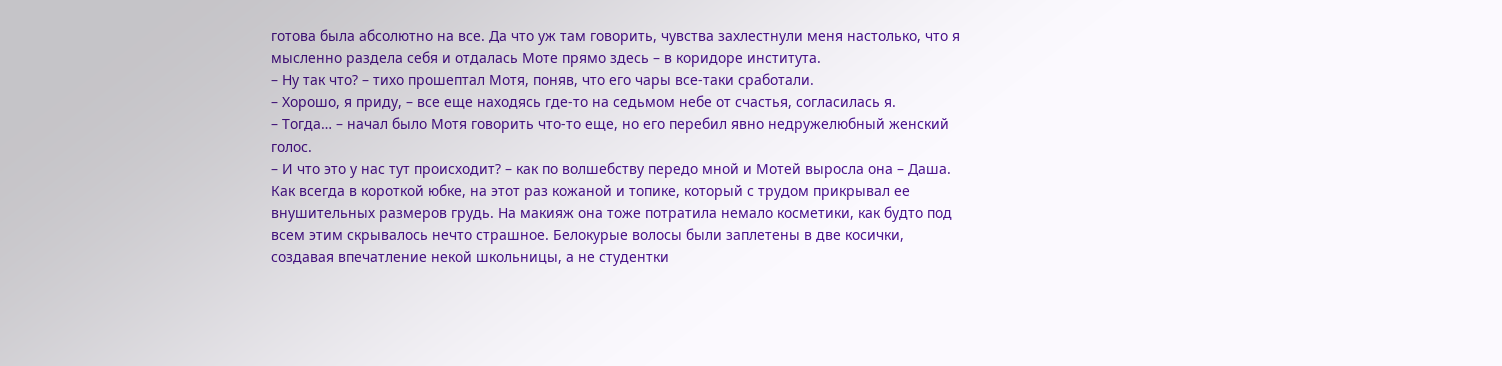готова была абсолютно на все. Да что уж там говорить, чувства захлестнули меня настолько, что я мысленно раздела себя и отдалась Моте прямо здесь – в коридоре института.
– Ну так что? – тихо прошептал Мотя, поняв, что его чары все-таки сработали.
– Хорошо, я приду, – все еще находясь где-то на седьмом небе от счастья, согласилась я.
– Тогда… – начал было Мотя говорить что-то еще, но его перебил явно недружелюбный женский голос.
– И что это у нас тут происходит? – как по волшебству передо мной и Мотей выросла она – Даша. Как всегда в короткой юбке, на этот раз кожаной и топике, который с трудом прикрывал ее внушительных размеров грудь. На макияж она тоже потратила немало косметики, как будто под всем этим скрывалось нечто страшное. Белокурые волосы были заплетены в две косички, создавая впечатление некой школьницы, а не студентки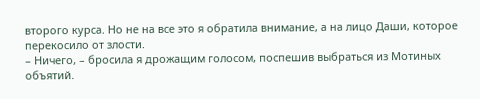второго курса. Но не на все это я обратила внимание, а на лицо Даши, которое перекосило от злости.
– Ничего, – бросила я дрожащим голосом, поспешив выбраться из Мотиных объятий.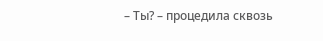– Ты? – процедила сквозь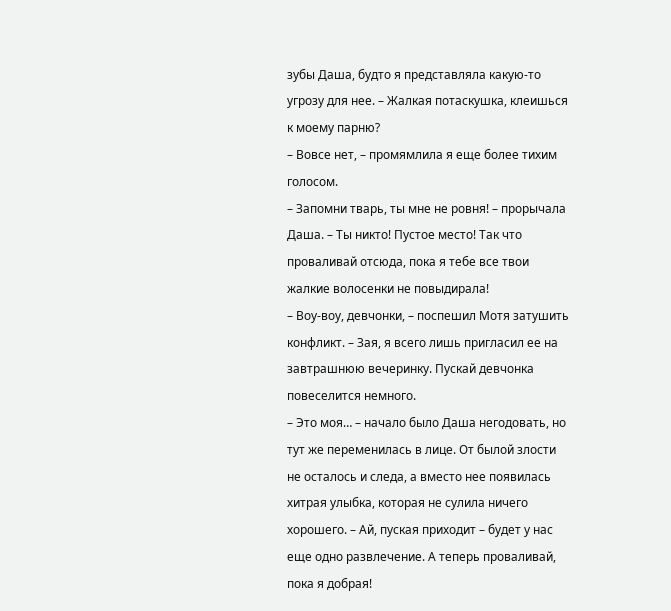зубы Даша, будто я представляла какую-то угрозу для нее. – Жалкая потаскушка, клеишься к моему парню?
– Вовсе нет, – промямлила я еще более тихим голосом.
– Запомни тварь, ты мне не ровня! – прорычала Даша. – Ты никто! Пустое место! Так что проваливай отсюда, пока я тебе все твои жалкие волосенки не повыдирала!
– Воу-воу, девчонки, – поспешил Мотя затушить конфликт. – Зая, я всего лишь пригласил ее на завтрашнюю вечеринку. Пускай девчонка повеселится немного.
– Это моя… – начало было Даша негодовать, но тут же переменилась в лице. От былой злости не осталось и следа, а вместо нее появилась хитрая улыбка, которая не сулила ничего хорошего. – Ай, пуская приходит – будет у нас еще одно развлечение. А теперь проваливай, пока я добрая!